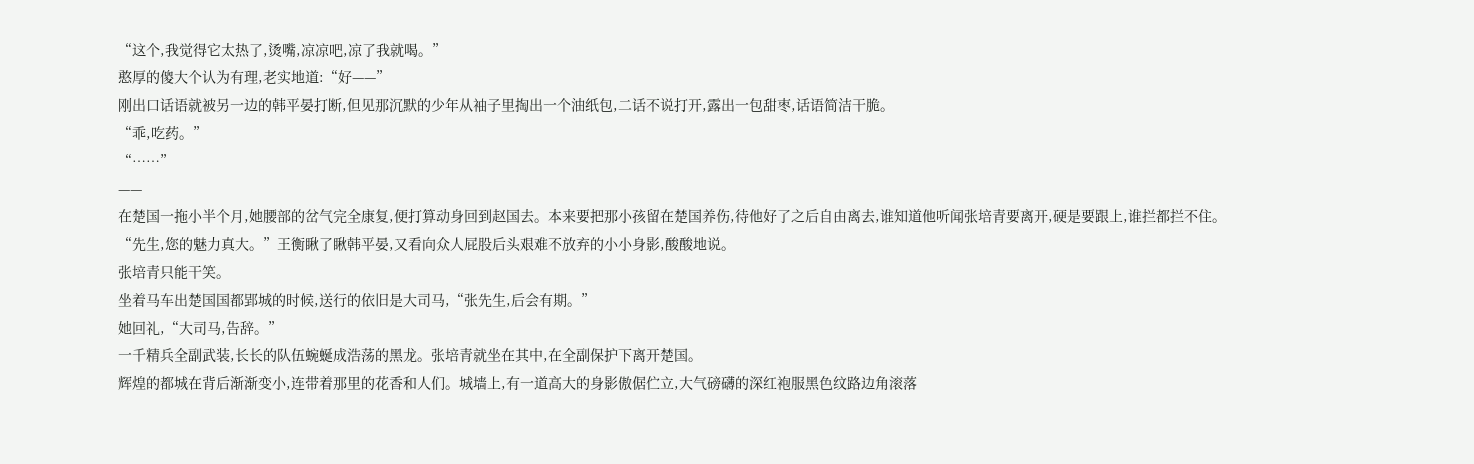“这个,我觉得它太热了,烫嘴,凉凉吧,凉了我就喝。”
憨厚的傻大个认为有理,老实地道:“好——”
刚出口话语就被另一边的韩平晏打断,但见那沉默的少年从袖子里掏出一个油纸包,二话不说打开,露出一包甜枣,话语简洁干脆。
“乖,吃药。”
“……”
——
在楚国一拖小半个月,她腰部的岔气完全康复,便打算动身回到赵国去。本来要把那小孩留在楚国养伤,待他好了之后自由离去,谁知道他听闻张培青要离开,硬是要跟上,谁拦都拦不住。
“先生,您的魅力真大。”王衡瞅了瞅韩平晏,又看向众人屁股后头艰难不放弃的小小身影,酸酸地说。
张培青只能干笑。
坐着马车出楚国国都郢城的时候,送行的依旧是大司马,“张先生,后会有期。”
她回礼,“大司马,告辞。”
一千精兵全副武装,长长的队伍蜿蜒成浩荡的黑龙。张培青就坐在其中,在全副保护下离开楚国。
辉煌的都城在背后渐渐变小,连带着那里的花香和人们。城墙上,有一道高大的身影傲倨伫立,大气磅礴的深红袍服黑色纹路边角滚落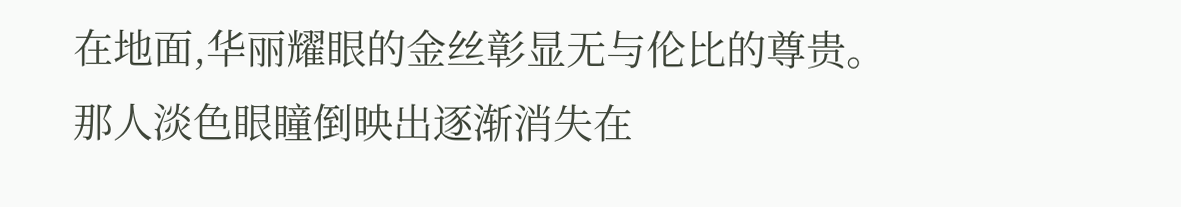在地面,华丽耀眼的金丝彰显无与伦比的尊贵。
那人淡色眼瞳倒映出逐渐消失在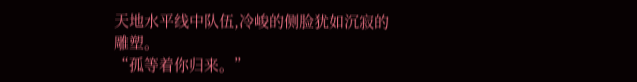天地水平线中队伍,冷峻的侧脸犹如沉寂的雕塑。
“孤等着你归来。”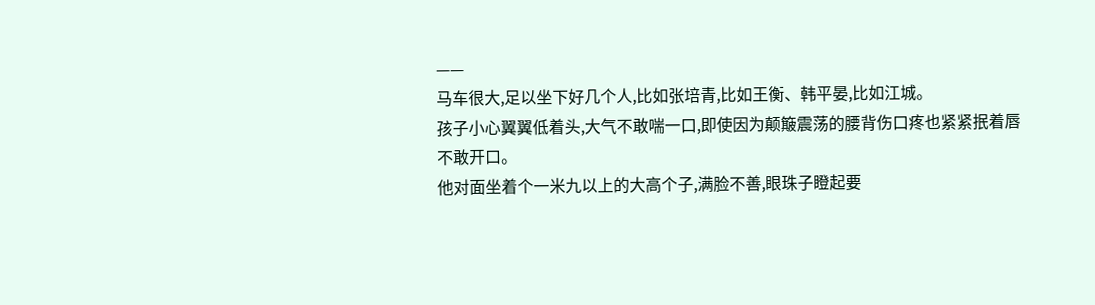——
马车很大,足以坐下好几个人,比如张培青,比如王衡、韩平晏,比如江城。
孩子小心翼翼低着头,大气不敢喘一口,即使因为颠簸震荡的腰背伤口疼也紧紧抿着唇不敢开口。
他对面坐着个一米九以上的大高个子,满脸不善,眼珠子瞪起要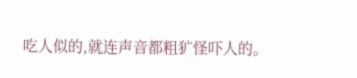吃人似的,就连声音都粗犷怪吓人的。